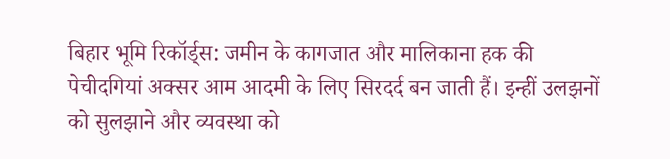बिहार भूमि रिकॉर्ड्स: जमीन के कागजात और मालिकाना हक की पेचीदगियां अक्सर आम आदमी के लिए सिरदर्द बन जाती हैं। इन्हीं उलझनों को सुलझाने और व्यवस्था को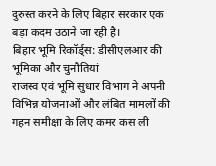दुरुस्त करने के लिए बिहार सरकार एक बड़ा कदम उठाने जा रही है।
बिहार भूमि रिकॉर्ड्स: डीसीएलआर की भूमिका और चुनौतियां
राजस्व एवं भूमि सुधार विभाग ने अपनी विभिन्न योजनाओं और लंबित मामलों की गहन समीक्षा के लिए कमर कस ली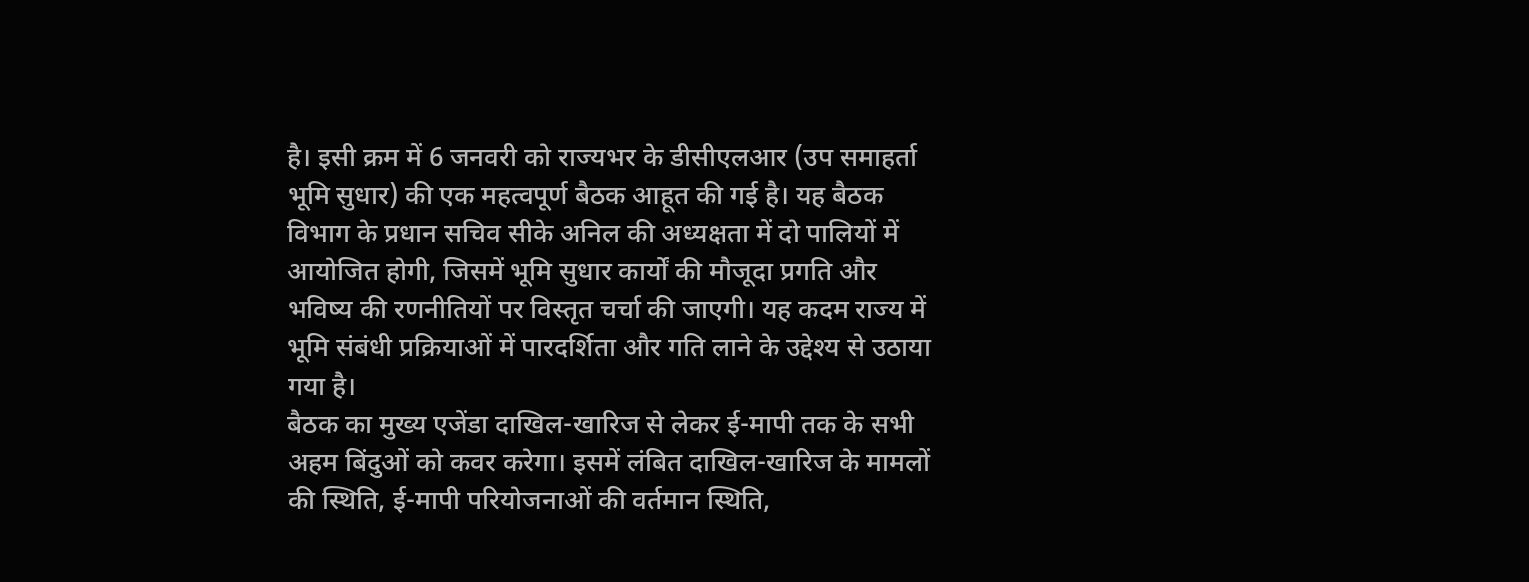है। इसी क्रम में 6 जनवरी को राज्यभर के डीसीएलआर (उप समाहर्ता भूमि सुधार) की एक महत्वपूर्ण बैठक आहूत की गई है। यह बैठक विभाग के प्रधान सचिव सीके अनिल की अध्यक्षता में दो पालियों में आयोजित होगी, जिसमें भूमि सुधार कार्यों की मौजूदा प्रगति और भविष्य की रणनीतियों पर विस्तृत चर्चा की जाएगी। यह कदम राज्य में भूमि संबंधी प्रक्रियाओं में पारदर्शिता और गति लाने के उद्देश्य से उठाया गया है।
बैठक का मुख्य एजेंडा दाखिल-खारिज से लेकर ई-मापी तक के सभी अहम बिंदुओं को कवर करेगा। इसमें लंबित दाखिल-खारिज के मामलों की स्थिति, ई-मापी परियोजनाओं की वर्तमान स्थिति,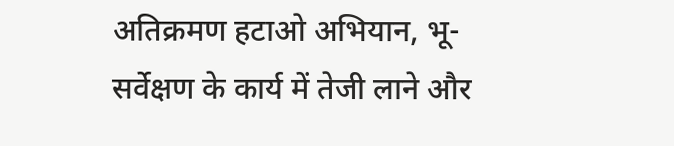अतिक्रमण हटाओ अभियान, भू-सर्वेक्षण के कार्य में तेजी लाने और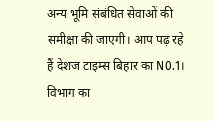अन्य भूमि संबंधित सेवाओं की समीक्षा की जाएगी। आप पढ़ रहे हैं देशज टाइम्स बिहार का N0.1। विभाग का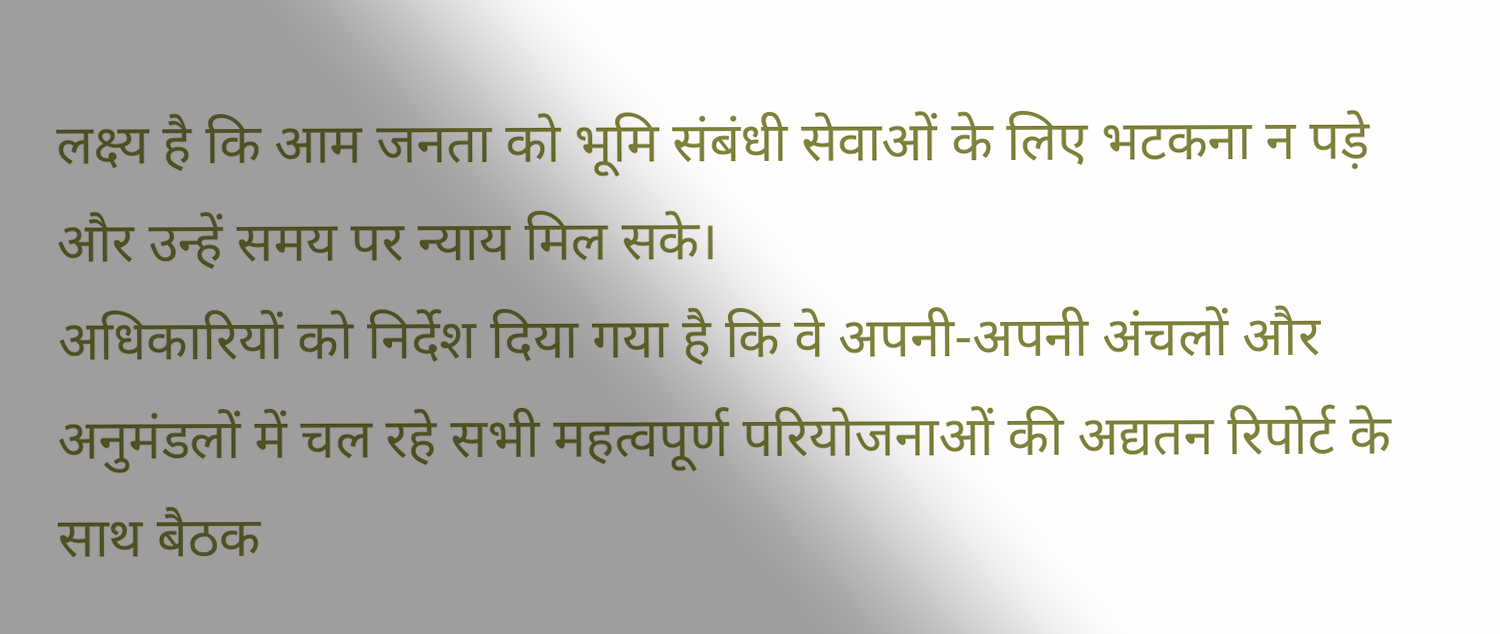लक्ष्य है कि आम जनता को भूमि संबंधी सेवाओं के लिए भटकना न पड़े और उन्हें समय पर न्याय मिल सके।
अधिकारियों को निर्देश दिया गया है कि वे अपनी-अपनी अंचलों और अनुमंडलों में चल रहे सभी महत्वपूर्ण परियोजनाओं की अद्यतन रिपोर्ट के साथ बैठक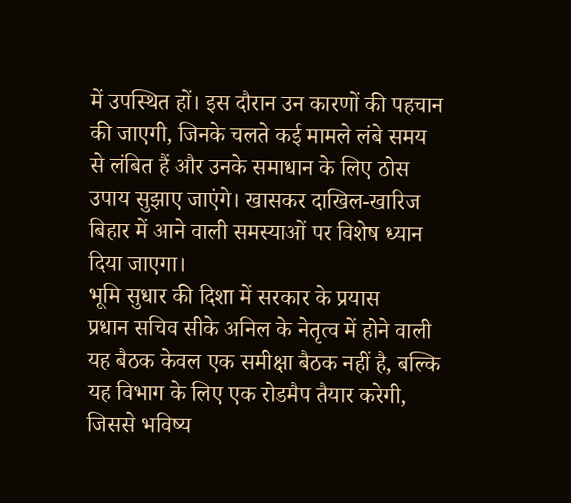में उपस्थित हों। इस दौरान उन कारणों की पहचान की जाएगी, जिनके चलते कई मामले लंबे समय से लंबित हैं और उनके समाधान के लिए ठोस उपाय सुझाए जाएंगे। खासकर दाखिल-खारिज बिहार में आने वाली समस्याओं पर विशेष ध्यान दिया जाएगा।
भूमि सुधार की दिशा में सरकार के प्रयास
प्रधान सचिव सीके अनिल के नेतृत्व में होने वाली यह बैठक केवल एक समीक्षा बैठक नहीं है, बल्कि यह विभाग के लिए एक रोडमैप तैयार करेगी, जिससे भविष्य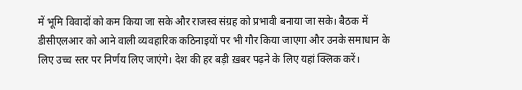में भूमि विवादों को कम किया जा सके और राजस्व संग्रह को प्रभावी बनाया जा सके। बैठक में डीसीएलआर को आने वाली व्यवहारिक कठिनाइयों पर भी गौर किया जाएगा और उनके समाधान के लिए उच्च स्तर पर निर्णय लिए जाएंगे। देश की हर बड़ी ख़बर पढ़ने के लिए यहां क्लिक करें।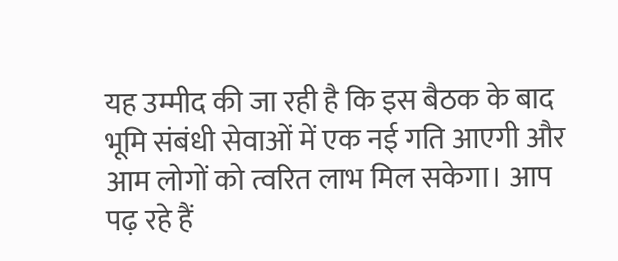यह उम्मीद की जा रही है कि इस बैठक के बाद भूमि संबंधी सेवाओं में एक नई गति आएगी और आम लोगों को त्वरित लाभ मिल सकेगा। आप पढ़ रहे हैं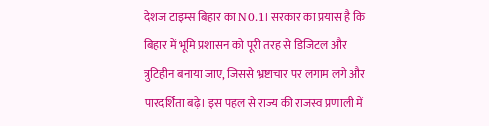देशज टाइम्स बिहार का N0.1। सरकार का प्रयास है कि बिहार में भूमि प्रशासन को पूरी तरह से डिजिटल और त्रुटिहीन बनाया जाए, जिससे भ्रष्टाचार पर लगाम लगे और पारदर्शिता बढ़े। इस पहल से राज्य की राजस्व प्रणाली में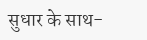सुधार के साथ-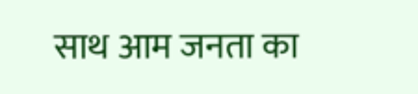साथ आम जनता का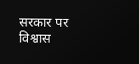सरकार पर विश्वास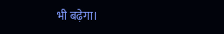भी बढ़ेगा।